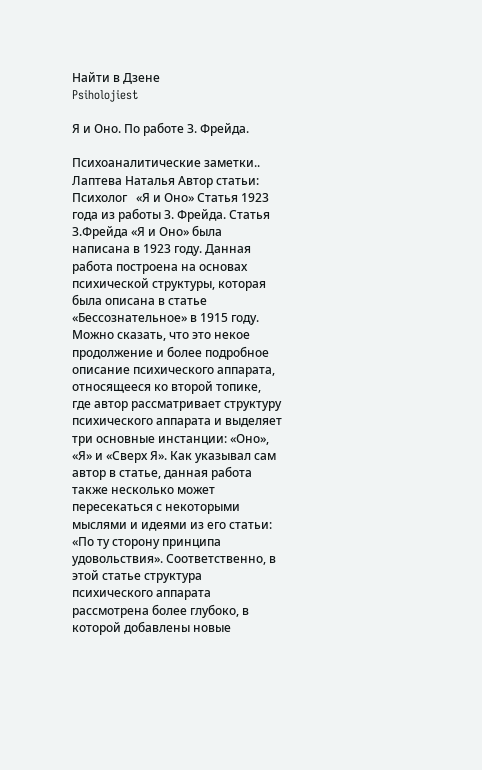Найти в Дзене
Psiholojiest

Я и Оно. По работе З. Фрейда.

Психоаналитические заметки.. Лаптева Наталья Автор статьи: Психолог   «Я и Оно» Статья 1923 года из работы З. Фрейда. Статья З.Фрейда «Я и Оно» была написана в 1923 году. Данная работа построена на основах психической структуры, которая была описана в статье «Бессознательное» в 1915 году. Можно сказать, что это некое продолжение и более подробное описание психического аппарата, относящееся ко второй топике, где автор рассматривает структуру психического аппарата и выделяет три основные инстанции: «Оно», «Я» и «Сверх Я». Как указывал сам автор в статье, данная работа также несколько может пересекаться с некоторыми мыслями и идеями из его статьи: «По ту сторону принципа удовольствия». Соответственно, в этой статье структура психического аппарата рассмотрена более глубоко, в которой добавлены новые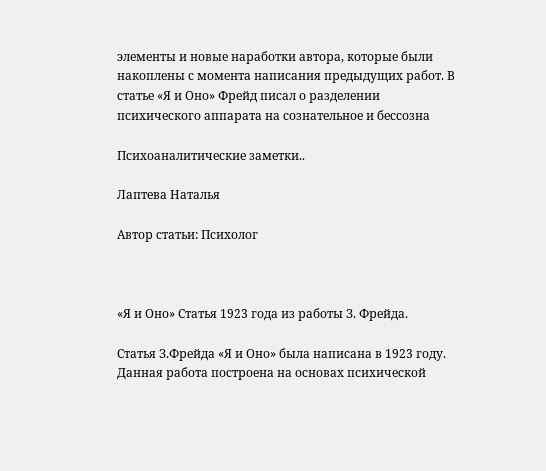элементы и новые наработки автора, которые были накоплены с момента написания предыдущих работ. В статье «Я и Оно» Фрейд писал о разделении психического аппарата на сознательное и бессозна

Психоаналитические заметки..

Лаптева Наталья

Автор статьи: Психолог



«Я и Оно» Статья 1923 года из работы З. Фрейда.

Статья З.Фрейда «Я и Оно» была написана в 1923 году. Данная работа построена на основах психической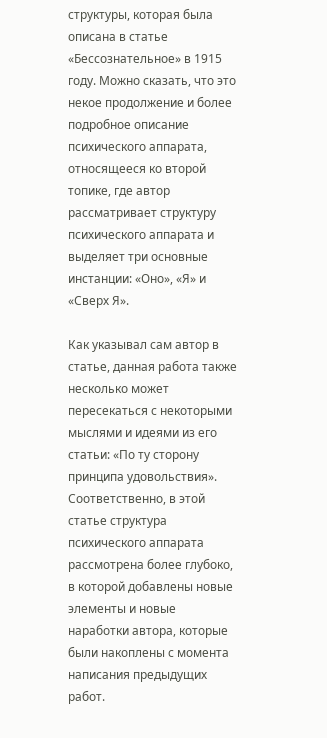структуры, которая была описана в статье «Бессознательное» в 1915 году. Можно сказать, что это некое продолжение и более подробное описание психического аппарата, относящееся ко второй топике, где автор рассматривает структуру психического аппарата и выделяет три основные инстанции: «Оно», «Я» и «Сверх Я».

Как указывал сам автор в статье, данная работа также несколько может пересекаться с некоторыми мыслями и идеями из его статьи: «По ту сторону принципа удовольствия». Соответственно, в этой статье структура психического аппарата рассмотрена более глубоко, в которой добавлены новые элементы и новые наработки автора, которые были накоплены с момента написания предыдущих работ.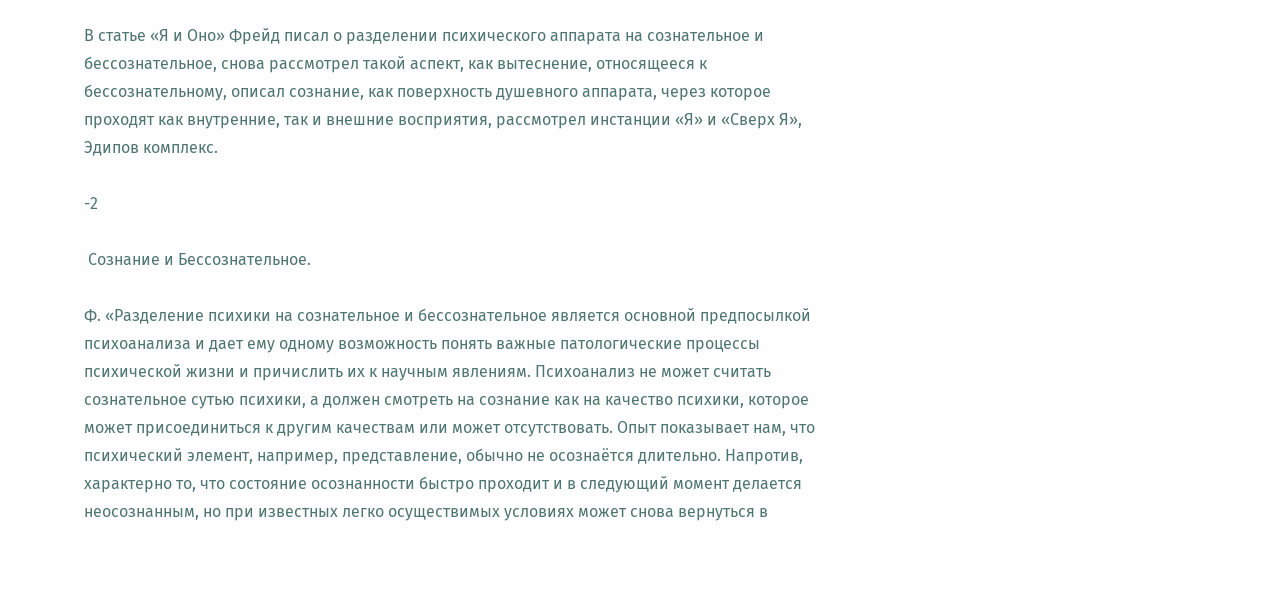В статье «Я и Оно» Фрейд писал о разделении психического аппарата на сознательное и бессознательное, снова рассмотрел такой аспект, как вытеснение, относящееся к бессознательному, описал сознание, как поверхность душевного аппарата, через которое проходят как внутренние, так и внешние восприятия, рассмотрел инстанции «Я» и «Сверх Я», Эдипов комплекс.

-2

 Сознание и Бессознательное.

Ф. «Разделение психики на сознательное и бессознательное является основной предпосылкой психоанализа и дает ему одному возможность понять важные патологические процессы психической жизни и причислить их к научным явлениям. Психоанализ не может считать сознательное сутью психики, а должен смотреть на сознание как на качество психики, которое может присоединиться к другим качествам или может отсутствовать. Опыт показывает нам, что психический элемент, например, представление, обычно не осознаётся длительно. Напротив, характерно то, что состояние осознанности быстро проходит и в следующий момент делается неосознанным, но при известных легко осуществимых условиях может снова вернуться в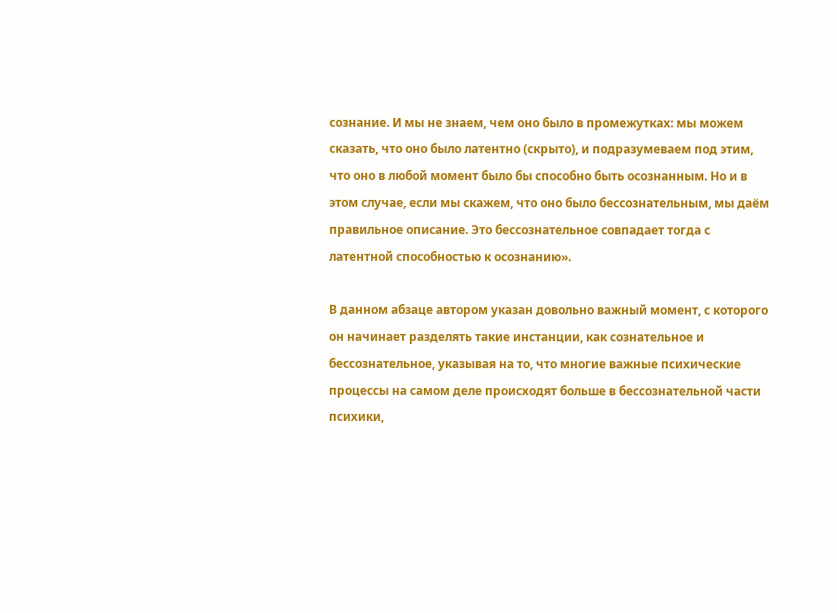сознание. И мы не знаем, чем оно было в промежутках: мы можем сказать, что оно было латентно (скрыто), и подразумеваем под этим, что оно в любой момент было бы способно быть осознанным. Но и в этом случае, если мы скажем, что оно было бессознательным, мы даём правильное описание. Это бессознательное совпадает тогда с латентной способностью к осознанию».

В данном абзаце автором указан довольно важный момент, с которого он начинает разделять такие инстанции, как сознательное и бессознательное, указывая на то, что многие важные психические процессы на самом деле происходят больше в бессознательной части психики,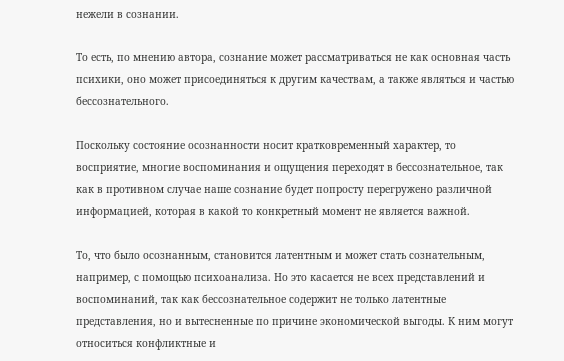нежели в сознании.

То есть, по мнению автора, сознание может рассматриваться не как основная часть психики, оно может присоединяться к другим качествам, а также являться и частью бессознательного.

Поскольку состояние осознанности носит кратковременный характер, то восприятие, многие воспоминания и ощущения переходят в бессознательное, так как в противном случае наше сознание будет попросту перегружено различной информацией, которая в какой то конкретный момент не является важной.

То, что было осознанным, становится латентным и может стать сознательным, например, с помощью психоанализа. Но это касается не всех представлений и воспоминаний, так как бессознательное содержит не только латентные представления, но и вытесненные по причине экономической выгоды. К ним могут относиться конфликтные и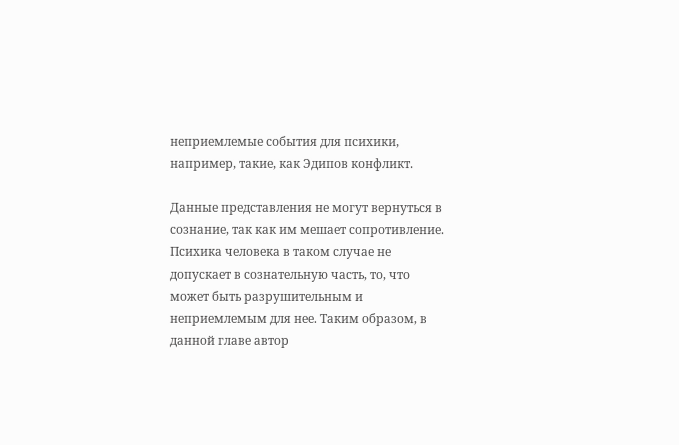неприемлемые события для психики, например, такие, как Эдипов конфликт.

Данные представления не могут вернуться в сознание, так как им мешает сопротивление. Психика человека в таком случае не допускает в сознательную часть, то, что может быть разрушительным и неприемлемым для нее. Таким образом, в данной главе автор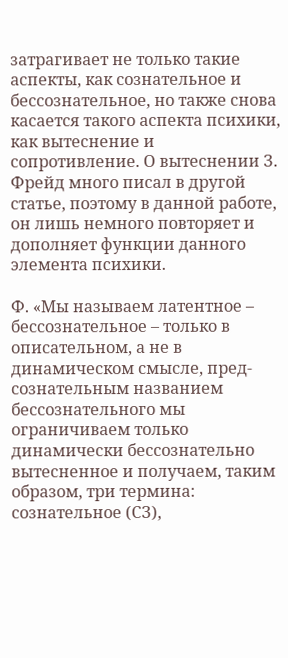затрагивает не только такие аспекты, как сознательное и бессознательное, но также снова касается такого аспекта психики, как вытеснение и сопротивление. О вытеснении З. Фрейд много писал в другой статье, поэтому в данной работе, он лишь немного повторяет и дополняет функции данного элемента психики.

Ф. «Мы называем латентное – бессознательное – только в описательном, а не в динамическом смысле, пред-сознательным названием бессознательного мы ограничиваем только динамически бессознательно вытесненное и получаем, таким образом, три термина: сознательное (СЗ),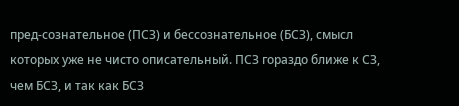пред-сознательное (ПСЗ) и бессознательное (БСЗ), смысл которых уже не чисто описательный. ПСЗ гораздо ближе к СЗ, чем БСЗ, и так как БСЗ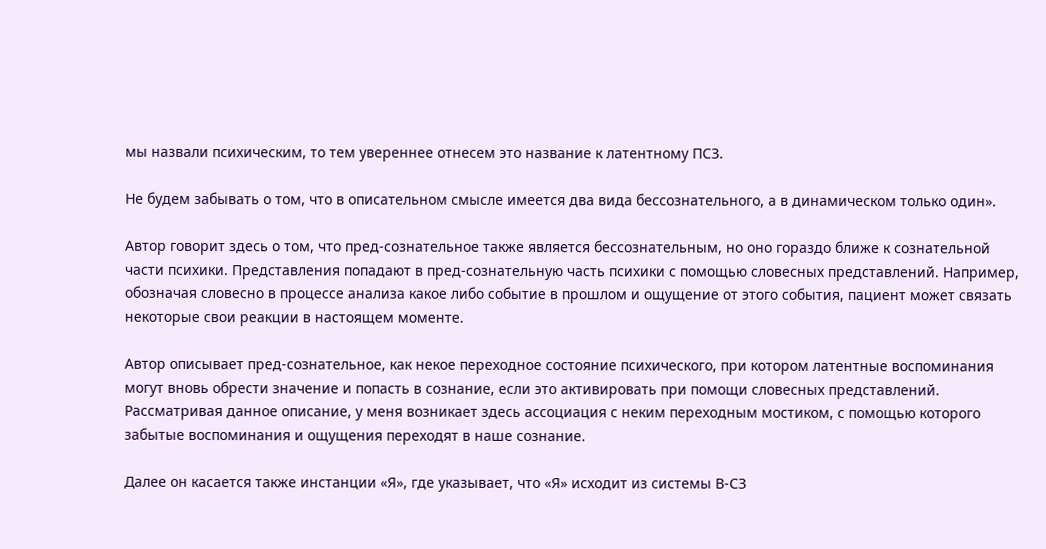мы назвали психическим, то тем увереннее отнесем это название к латентному ПСЗ.

Не будем забывать о том, что в описательном смысле имеется два вида бессознательного, а в динамическом только один».

Автор говорит здесь о том, что пред-сознательное также является бессознательным, но оно гораздо ближе к сознательной части психики. Представления попадают в пред-сознательную часть психики с помощью словесных представлений. Например, обозначая словесно в процессе анализа какое либо событие в прошлом и ощущение от этого события, пациент может связать некоторые свои реакции в настоящем моменте.

Автор описывает пред-сознательное, как некое переходное состояние психического, при котором латентные воспоминания могут вновь обрести значение и попасть в сознание, если это активировать при помощи словесных представлений. Рассматривая данное описание, у меня возникает здесь ассоциация с неким переходным мостиком, с помощью которого забытые воспоминания и ощущения переходят в наше сознание.

Далее он касается также инстанции «Я», где указывает, что «Я» исходит из системы В-СЗ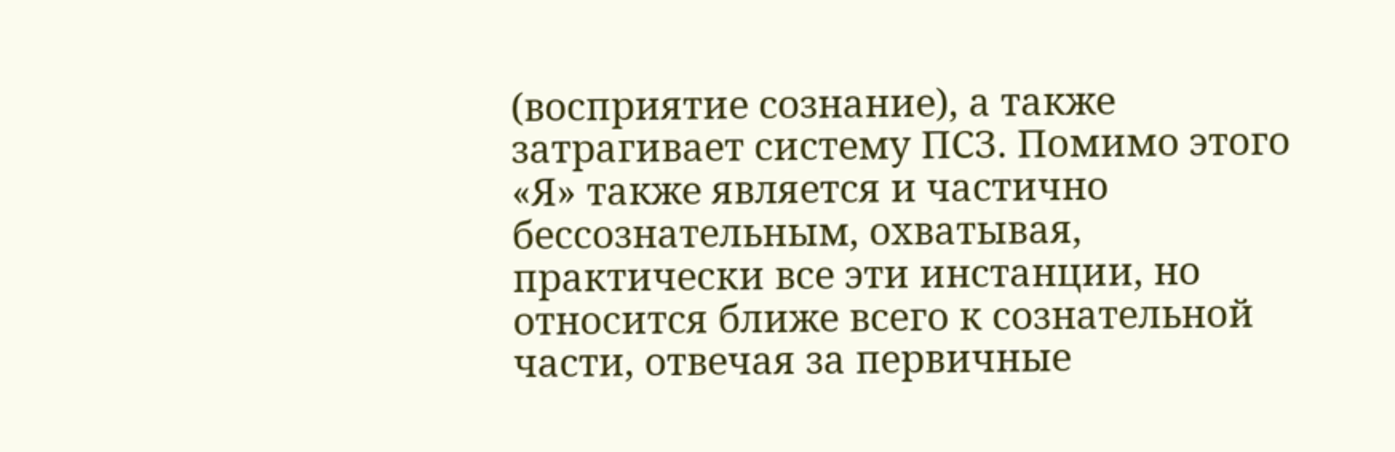(восприятие сознание), а также затрагивает систему ПСЗ. Помимо этого «Я» также является и частично бессознательным, охватывая, практически все эти инстанции, но относится ближе всего к сознательной части, отвечая за первичные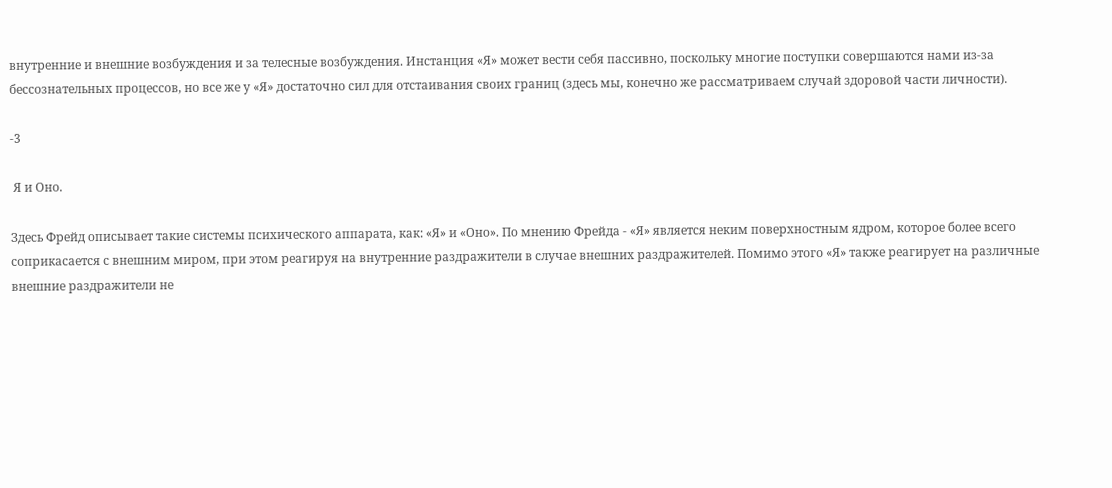внутренние и внешние возбуждения и за телесные возбуждения. Инстанция «Я» может вести себя пассивно, поскольку многие поступки совершаются нами из-за бессознательных процессов, но все же у «Я» достаточно сил для отстаивания своих границ (здесь мы, конечно же рассматриваем случай здоровой части личности).

-3

 Я и Оно.

Здесь Фрейд описывает такие системы психического аппарата, как: «Я» и «Оно». По мнению Фрейда - «Я» является неким поверхностным ядром, которое более всего соприкасается с внешним миром, при этом реагируя на внутренние раздражители в случае внешних раздражителей. Помимо этого «Я» также реагирует на различные внешние раздражители не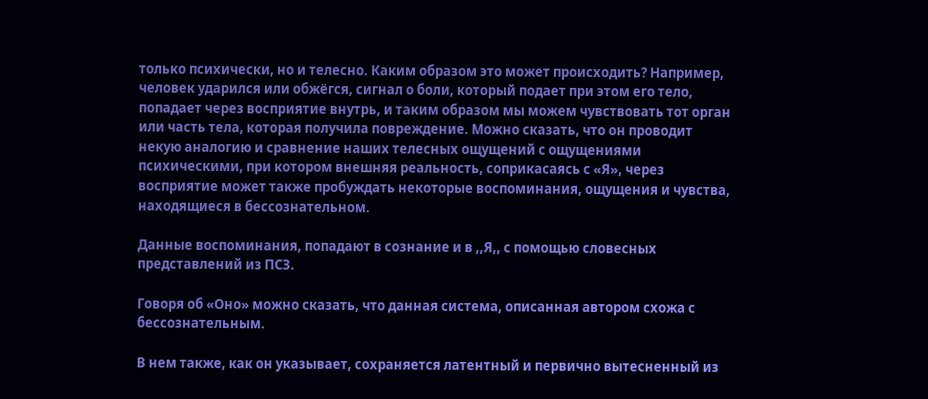только психически, но и телесно. Каким образом это может происходить? Например, человек ударился или обжёгся, сигнал о боли, который подает при этом его тело, попадает через восприятие внутрь, и таким образом мы можем чувствовать тот орган или часть тела, которая получила повреждение. Можно сказать, что он проводит некую аналогию и сравнение наших телесных ощущений с ощущениями психическими, при котором внешняя реальность, соприкасаясь с «Я», через восприятие может также пробуждать некоторые воспоминания, ощущения и чувства, находящиеся в бессознательном.

Данные воспоминания, попадают в сознание и в ,,Я,, с помощью словесных представлений из ПСЗ.

Говоря об «Оно» можно сказать, что данная система, описанная автором схожа с бессознательным.

В нем также, как он указывает, сохраняется латентный и первично вытесненный из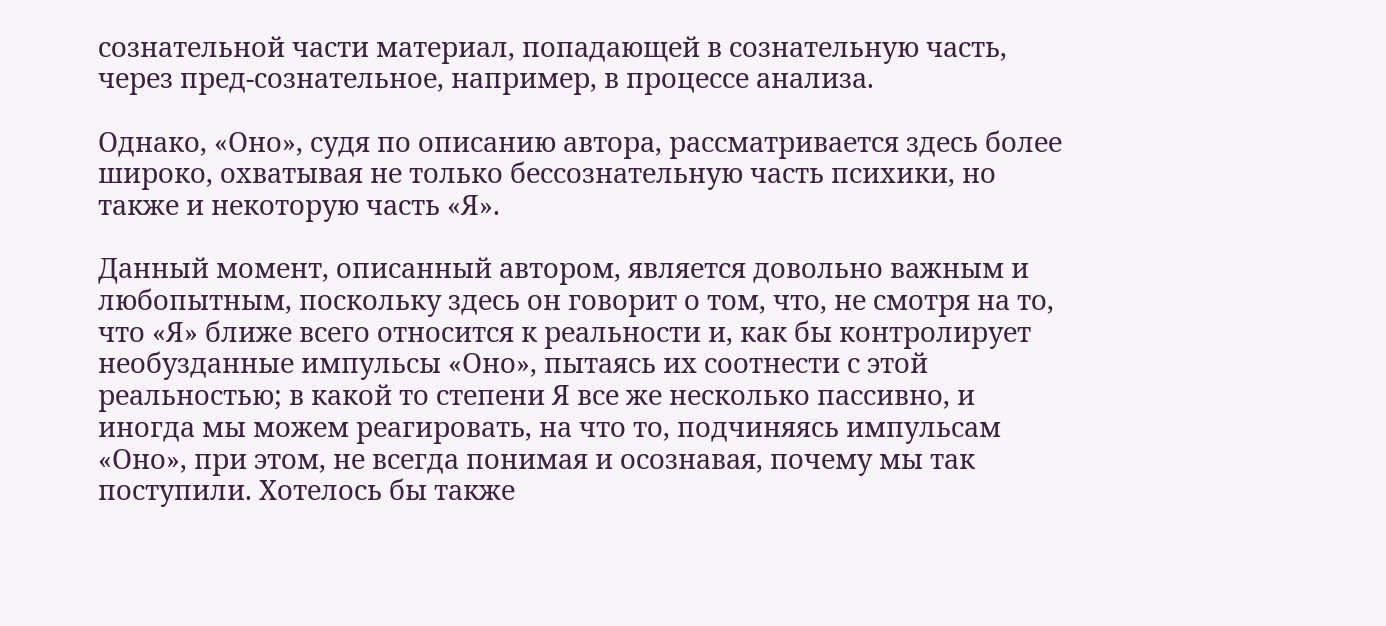сознательной части материал, попадающей в сознательную часть, через пред-сознательное, например, в процессе анализа.

Однако, «Оно», судя по описанию автора, рассматривается здесь более широко, охватывая не только бессознательную часть психики, но также и некоторую часть «Я».

Данный момент, описанный автором, является довольно важным и любопытным, поскольку здесь он говорит о том, что, не смотря на то, что «Я» ближе всего относится к реальности и, как бы контролирует необузданные импульсы «Оно», пытаясь их соотнести с этой реальностью; в какой то степени Я все же несколько пассивно, и иногда мы можем реагировать, на что то, подчиняясь импульсам «Оно», при этом, не всегда понимая и осознавая, почему мы так поступили. Хотелось бы также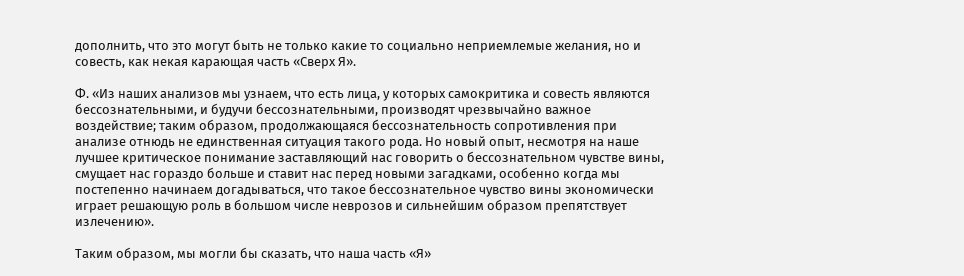дополнить, что это могут быть не только какие то социально неприемлемые желания, но и совесть, как некая карающая часть «Сверх Я».

Ф. «Из наших анализов мы узнаем, что есть лица, у которых самокритика и совесть являются бессознательными, и будучи бессознательными, производят чрезвычайно важное воздействие; таким образом, продолжающаяся бессознательность сопротивления при анализе отнюдь не единственная ситуация такого рода. Но новый опыт, несмотря на наше лучшее критическое понимание заставляющий нас говорить о бессознательном чувстве вины, смущает нас гораздо больше и ставит нас перед новыми загадками, особенно когда мы постепенно начинаем догадываться, что такое бессознательное чувство вины экономически играет решающую роль в большом числе неврозов и сильнейшим образом препятствует излечению».

Таким образом, мы могли бы сказать, что наша часть «Я»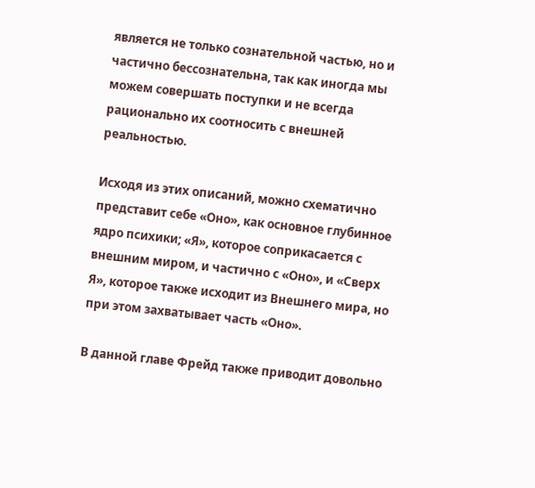является не только сознательной частью, но и частично бессознательна, так как иногда мы можем совершать поступки и не всегда рационально их соотносить с внешней реальностью.

Исходя из этих описаний, можно схематично представит себе «Оно», как основное глубинное ядро психики; «Я», которое соприкасается с внешним миром, и частично с «Оно», и «Сверх Я», которое также исходит из Внешнего мира, но при этом захватывает часть «Оно».

В данной главе Фрейд также приводит довольно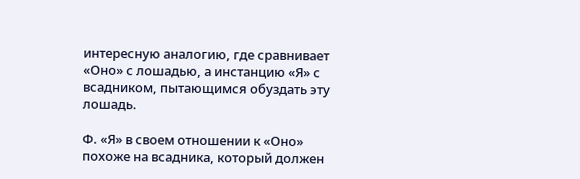интересную аналогию, где сравнивает «Оно» с лошадью, а инстанцию «Я» с всадником, пытающимся обуздать эту лошадь.

Ф. «Я» в своем отношении к «Оно» похоже на всадника, который должен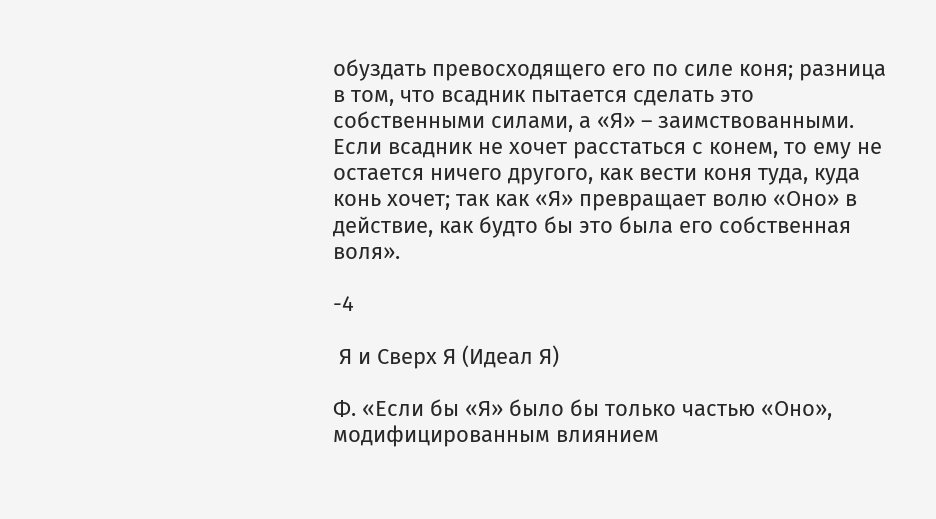обуздать превосходящего его по силе коня; разница в том, что всадник пытается сделать это собственными силами, а «Я» – заимствованными. Если всадник не хочет расстаться с конем, то ему не остается ничего другого, как вести коня туда, куда конь хочет; так как «Я» превращает волю «Оно» в действие, как будто бы это была его собственная воля».

-4

 Я и Сверх Я (Идеал Я)

Ф. «Если бы «Я» было бы только частью «Оно», модифицированным влиянием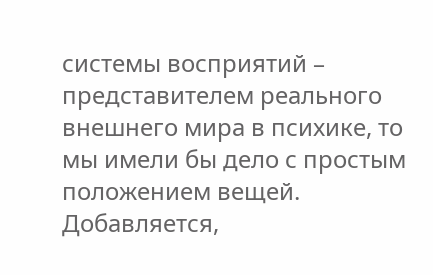системы восприятий – представителем реального внешнего мира в психике, то мы имели бы дело с простым положением вещей. Добавляется,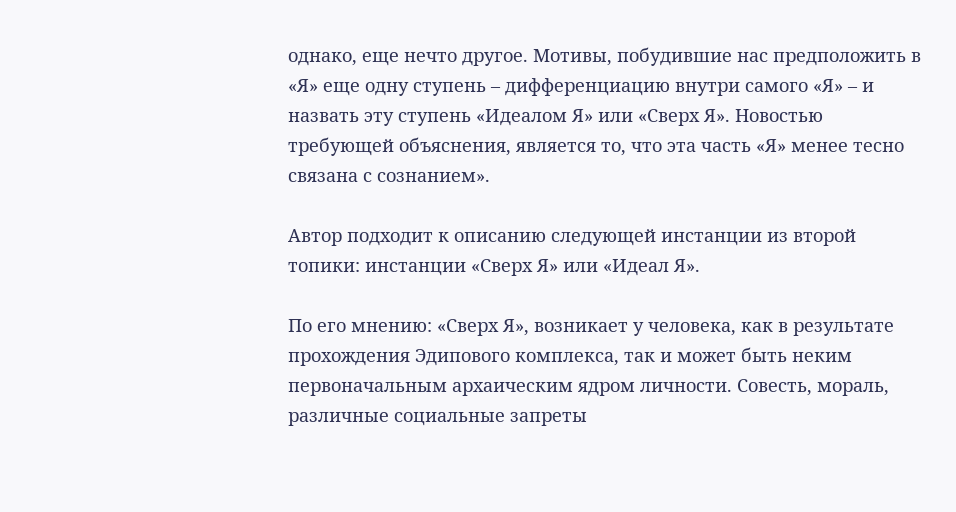однако, еще нечто другое. Мотивы, побудившие нас предположить в «Я» еще одну ступень – дифференциацию внутри самого «Я» – и назвать эту ступень «Идеалом Я» или «Сверх Я». Новостью требующей объяснения, является то, что эта часть «Я» менее тесно связана с сознанием».

Автор подходит к описанию следующей инстанции из второй топики: инстанции «Сверх Я» или «Идеал Я».

По его мнению: «Сверх Я», возникает у человека, как в результате прохождения Эдипового комплекса, так и может быть неким первоначальным архаическим ядром личности. Совесть, мораль, различные социальные запреты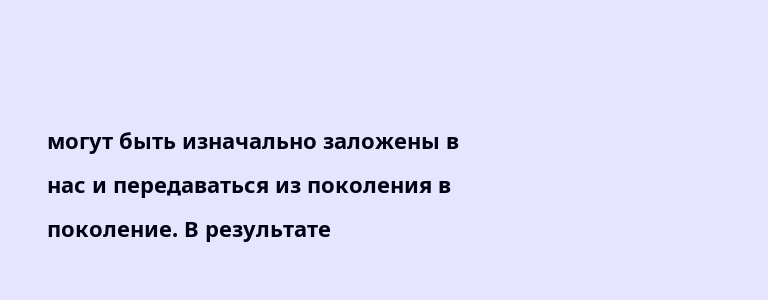могут быть изначально заложены в нас и передаваться из поколения в поколение. В результате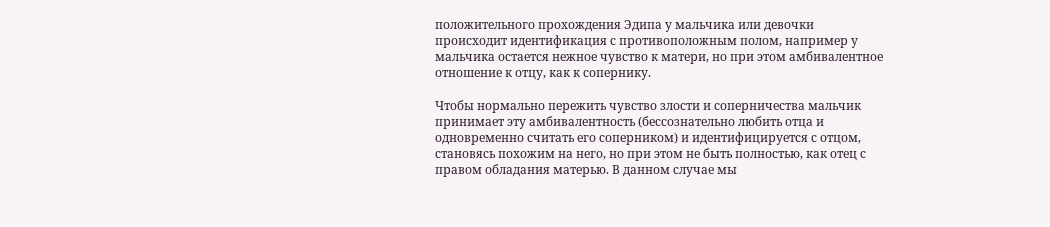положительного прохождения Эдипа у мальчика или девочки происходит идентификация с противоположным полом, например у мальчика остается нежное чувство к матери, но при этом амбивалентное отношение к отцу, как к сопернику.

Чтобы нормально пережить чувство злости и соперничества мальчик принимает эту амбивалентность (бессознательно любить отца и одновременно считать его соперником) и идентифицируется с отцом, становясь похожим на него, но при этом не быть полностью, как отец с правом обладания матерью. В данном случае мы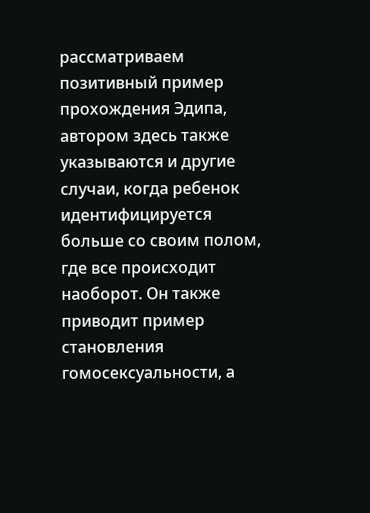рассматриваем позитивный пример прохождения Эдипа, автором здесь также указываются и другие случаи, когда ребенок идентифицируется больше со своим полом, где все происходит наоборот. Он также приводит пример становления гомосексуальности, а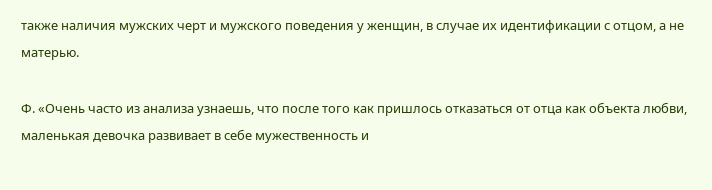также наличия мужских черт и мужского поведения у женщин, в случае их идентификации с отцом, а не матерью.

Ф. «Очень часто из анализа узнаешь, что после того как пришлось отказаться от отца как объекта любви, маленькая девочка развивает в себе мужественность и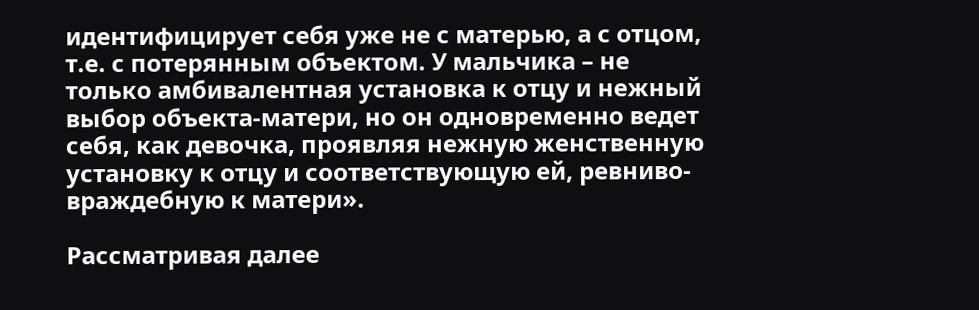идентифицирует себя уже не с матерью, а с отцом, т.е. с потерянным объектом. У мальчика – не только амбивалентная установка к отцу и нежный выбор объекта-матери, но он одновременно ведет себя, как девочка, проявляя нежную женственную установку к отцу и соответствующую ей, ревниво-враждебную к матери».

Рассматривая далее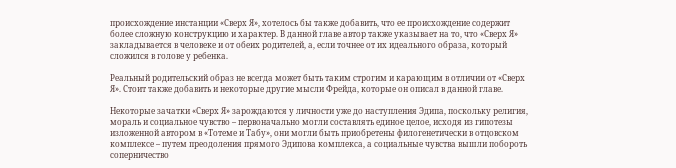происхождение инстанции «Сверх Я», хотелось бы также добавить, что ее происхождение содержит более сложную конструкцию и характер. В данной главе автор также указывает на то, что «Сверх Я» закладывается в человеке и от обеих родителей, а, если точнее от их идеального образа, который сложился в голове у ребенка.

Реальный родительский образ не всегда может быть таким строгим и карающим в отличии от «Сверх Я». Стоит также добавить и некоторые другие мысли Фрейда, которые он описал в данной главе.

Некоторые зачатки «Сверх Я» зарождаются у личности уже до наступления Эдипа, поскольку религия, мораль и социальное чувство – первоначально могли составлять единое целое, исходя из гипотезы изложенной автором в «Тотеме и Табу», они могли быть приобретены филогенетически в отцовском комплексе – путем преодоления прямого Эдипова комплекса, а социальные чувства вышли побороть соперничество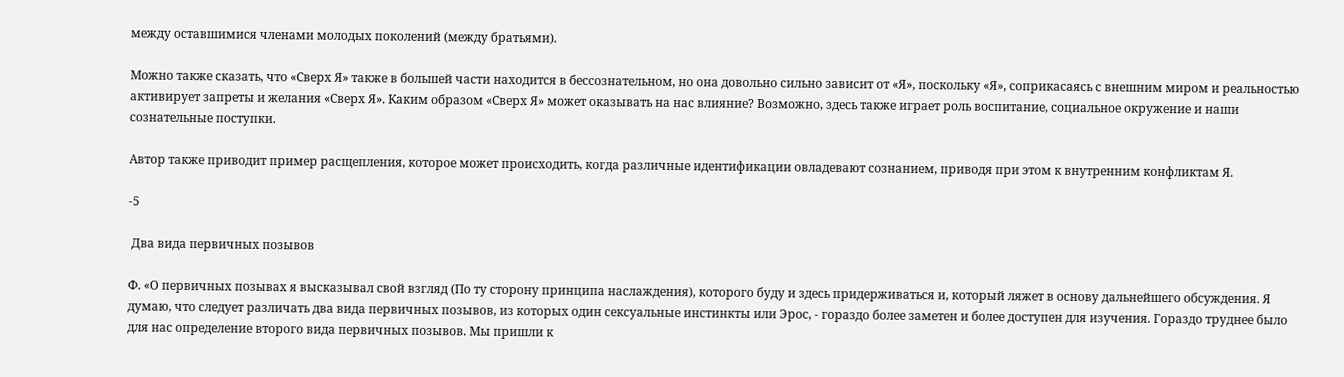между оставшимися членами молодых поколений (между братьями).

Можно также сказать, что «Сверх Я» также в большей части находится в бессознательном, но она довольно сильно зависит от «Я», поскольку «Я», соприкасаясь с внешним миром и реальностью активирует запреты и желания «Сверх Я». Каким образом «Сверх Я» может оказывать на нас влияние? Возможно, здесь также играет роль воспитание, социальное окружение и наши сознательные поступки.

Автор также приводит пример расщепления, которое может происходить, когда различные идентификации овладевают сознанием, приводя при этом к внутренним конфликтам Я.

-5

 Два вида первичных позывов

Ф. «О первичных позывах я высказывал свой взгляд (По ту сторону принципа наслаждения), которого буду и здесь придерживаться и, который ляжет в основу дальнейшего обсуждения. Я думаю, что следует различать два вида первичных позывов, из которых один сексуальные инстинкты или Эрос, - гораздо более заметен и более доступен для изучения. Гораздо труднее было для нас определение второго вида первичных позывов. Мы пришли к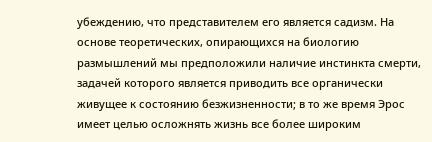убеждению, что представителем его является садизм. На основе теоретических, опирающихся на биологию размышлений мы предположили наличие инстинкта смерти, задачей которого является приводить все органически живущее к состоянию безжизненности; в то же время Эрос имеет целью осложнять жизнь все более широким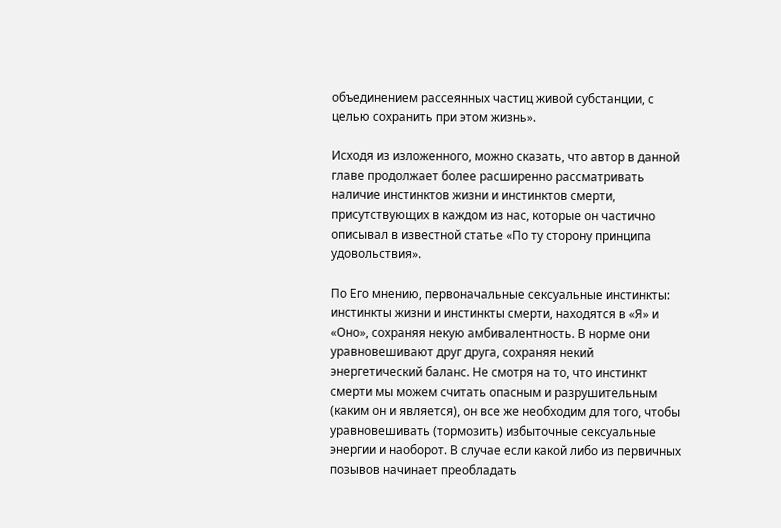объединением рассеянных частиц живой субстанции, с целью сохранить при этом жизнь».

Исходя из изложенного, можно сказать, что автор в данной главе продолжает более расширенно рассматривать наличие инстинктов жизни и инстинктов смерти, присутствующих в каждом из нас, которые он частично описывал в известной статье «По ту сторону принципа удовольствия».

По Его мнению, первоначальные сексуальные инстинкты: инстинкты жизни и инстинкты смерти, находятся в «Я» и «Оно», сохраняя некую амбивалентность. В норме они уравновешивают друг друга, сохраняя некий энергетический баланс. Не смотря на то, что инстинкт смерти мы можем считать опасным и разрушительным (каким он и является), он все же необходим для того, чтобы уравновешивать (тормозить) избыточные сексуальные энергии и наоборот. В случае если какой либо из первичных позывов начинает преобладать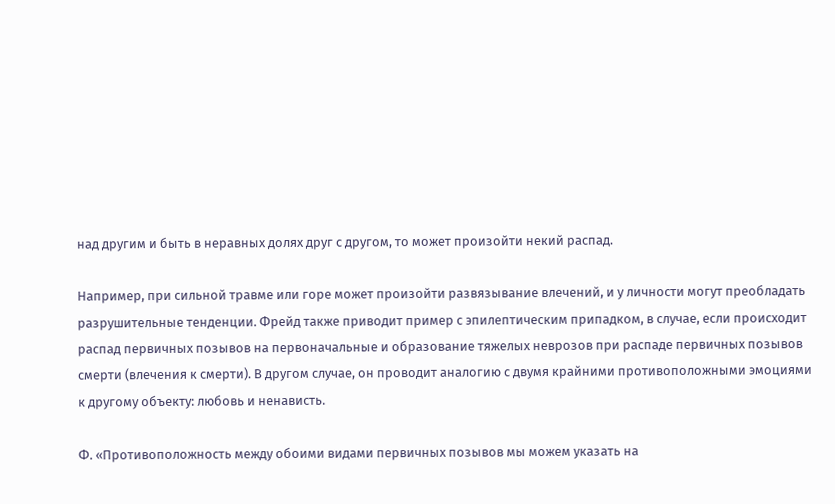над другим и быть в неравных долях друг с другом, то может произойти некий распад.

Например, при сильной травме или горе может произойти развязывание влечений, и у личности могут преобладать разрушительные тенденции. Фрейд также приводит пример с эпилептическим припадком, в случае, если происходит распад первичных позывов на первоначальные и образование тяжелых неврозов при распаде первичных позывов смерти (влечения к смерти). В другом случае, он проводит аналогию с двумя крайними противоположными эмоциями к другому объекту: любовь и ненависть.

Ф. «Противоположность между обоими видами первичных позывов мы можем указать на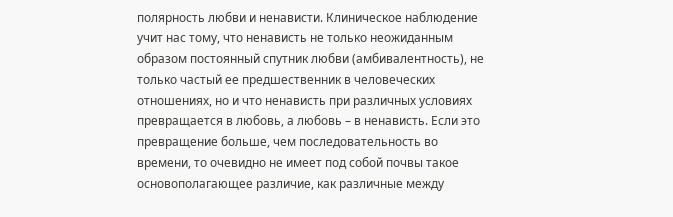полярность любви и ненависти. Клиническое наблюдение учит нас тому, что ненависть не только неожиданным образом постоянный спутник любви (амбивалентность), не только частый ее предшественник в человеческих отношениях, но и что ненависть при различных условиях превращается в любовь, а любовь – в ненависть. Если это превращение больше, чем последовательность во времени, то очевидно не имеет под собой почвы такое основополагающее различие, как различные между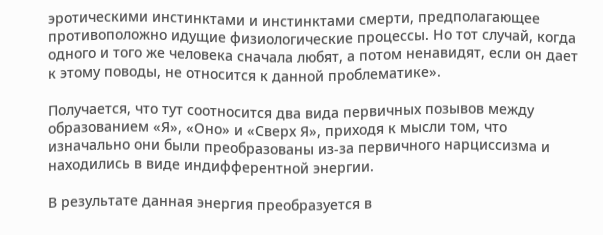эротическими инстинктами и инстинктами смерти, предполагающее противоположно идущие физиологические процессы. Но тот случай, когда одного и того же человека сначала любят, а потом ненавидят, если он дает к этому поводы, не относится к данной проблематике».

Получается, что тут соотносится два вида первичных позывов между образованием «Я», «Оно» и «Сверх Я», приходя к мысли том, что изначально они были преобразованы из-за первичного нарциссизма и находились в виде индифферентной энергии.

В результате данная энергия преобразуется в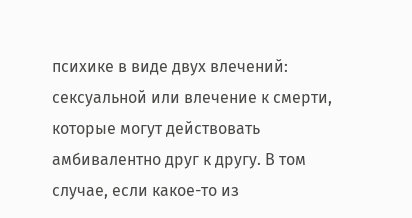психике в виде двух влечений: сексуальной или влечение к смерти, которые могут действовать амбивалентно друг к другу. В том случае, если какое-то из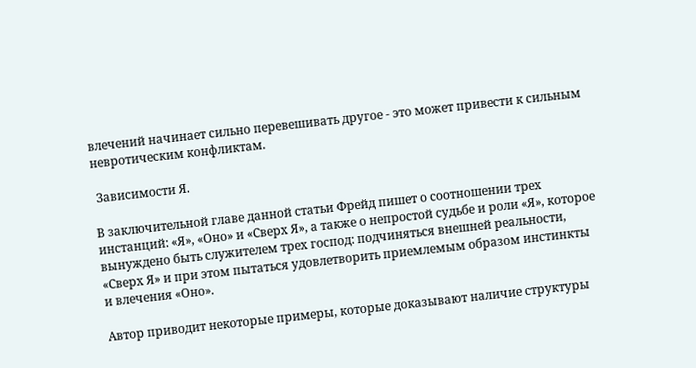влечений начинает сильно перевешивать другое - это может привести к сильным невротическим конфликтам.

 Зависимости Я.

В заключительной главе данной статьи Фрейд пишет о соотношении трех инстанций: «Я», «Оно» и «Сверх Я», а также о непростой судьбе и роли «Я», которое вынуждено быть служителем трех господ: подчиняться внешней реальности, «Сверх Я» и при этом пытаться удовлетворить приемлемым образом инстинкты и влечения «Оно».

Автор приводит некоторые примеры, которые доказывают наличие структуры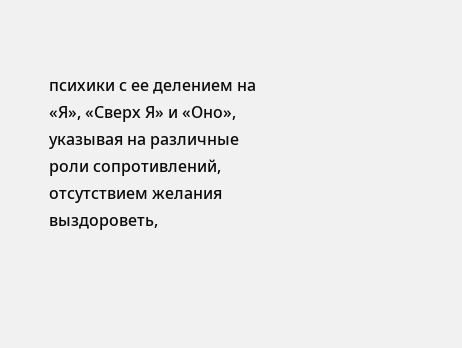психики с ее делением на «Я», «Сверх Я» и «Оно», указывая на различные роли сопротивлений, отсутствием желания выздороветь,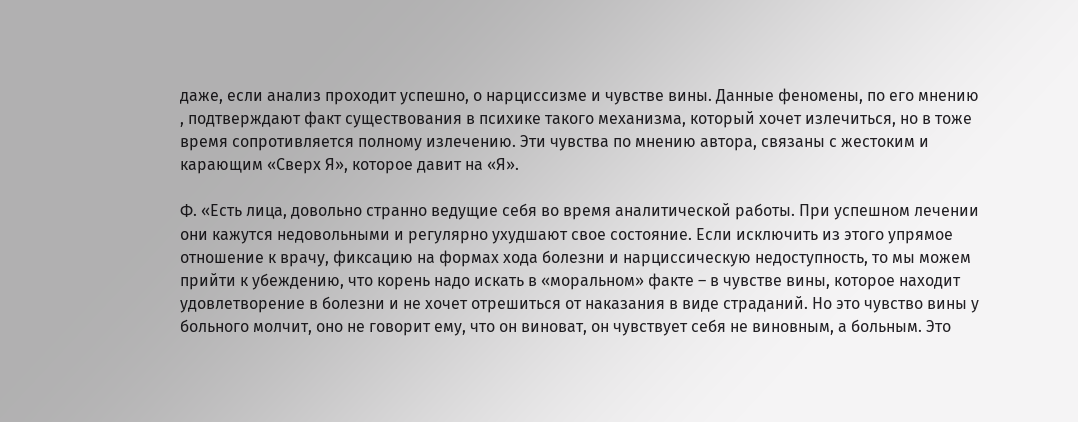даже, если анализ проходит успешно, о нарциссизме и чувстве вины. Данные феномены, по его мнению , подтверждают факт существования в психике такого механизма, который хочет излечиться, но в тоже время сопротивляется полному излечению. Эти чувства по мнению автора, связаны с жестоким и карающим «Сверх Я», которое давит на «Я».

Ф. «Есть лица, довольно странно ведущие себя во время аналитической работы. При успешном лечении они кажутся недовольными и регулярно ухудшают свое состояние. Если исключить из этого упрямое отношение к врачу, фиксацию на формах хода болезни и нарциссическую недоступность, то мы можем прийти к убеждению, что корень надо искать в «моральном» факте – в чувстве вины, которое находит удовлетворение в болезни и не хочет отрешиться от наказания в виде страданий. Но это чувство вины у больного молчит, оно не говорит ему, что он виноват, он чувствует себя не виновным, а больным. Это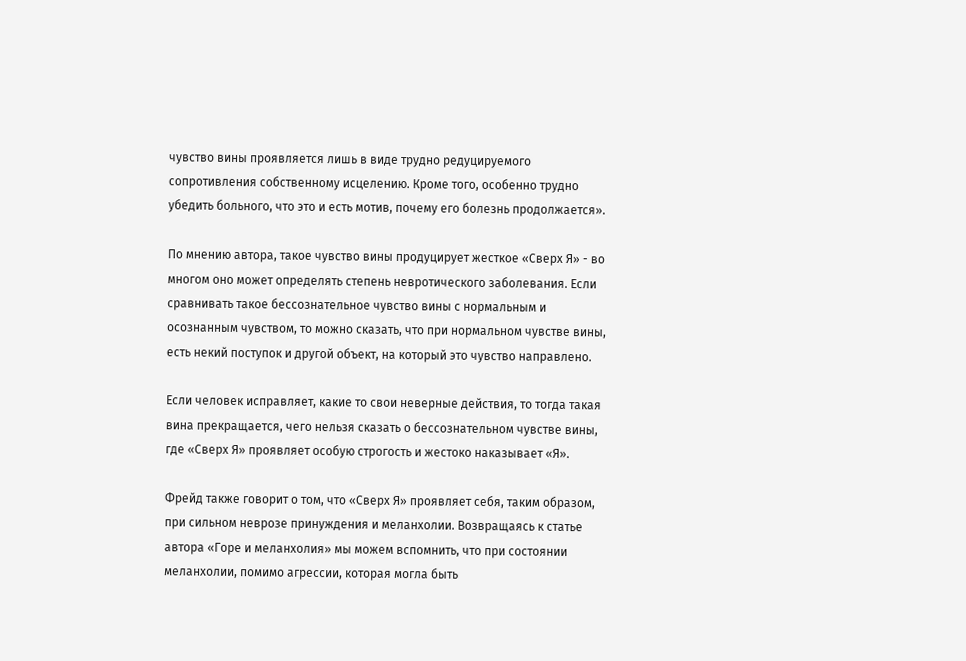чувство вины проявляется лишь в виде трудно редуцируемого сопротивления собственному исцелению. Кроме того, особенно трудно убедить больного, что это и есть мотив, почему его болезнь продолжается».

По мнению автора, такое чувство вины продуцирует жесткое «Сверх Я» - во многом оно может определять степень невротического заболевания. Если сравнивать такое бессознательное чувство вины с нормальным и осознанным чувством, то можно сказать, что при нормальном чувстве вины, есть некий поступок и другой объект, на который это чувство направлено.

Если человек исправляет, какие то свои неверные действия, то тогда такая вина прекращается, чего нельзя сказать о бессознательном чувстве вины, где «Сверх Я» проявляет особую строгость и жестоко наказывает «Я».

Фрейд также говорит о том, что «Сверх Я» проявляет себя, таким образом, при сильном неврозе принуждения и меланхолии. Возвращаясь к статье автора «Горе и меланхолия» мы можем вспомнить, что при состоянии меланхолии, помимо агрессии, которая могла быть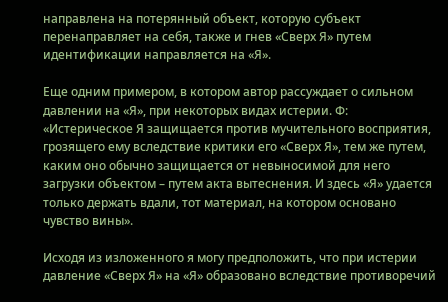направлена на потерянный объект, которую субъект перенаправляет на себя, также и гнев «Сверх Я» путем идентификации направляется на «Я».

Еще одним примером, в котором автор рассуждает о сильном давлении на «Я», при некоторых видах истерии. Ф: «Истерическое Я защищается против мучительного восприятия, грозящего ему вследствие критики его «Сверх Я», тем же путем, каким оно обычно защищается от невыносимой для него загрузки объектом – путем акта вытеснения. И здесь «Я» удается только держать вдали, тот материал, на котором основано чувство вины».

Исходя из изложенного я могу предположить, что при истерии давление «Сверх Я» на «Я» образовано вследствие противоречий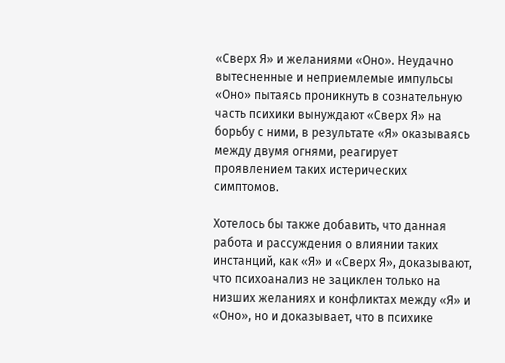«Сверх Я» и желаниями «Оно». Неудачно вытесненные и неприемлемые импульсы «Оно» пытаясь проникнуть в сознательную часть психики вынуждают «Сверх Я» на борьбу с ними, в результате «Я» оказываясь между двумя огнями, реагирует проявлением таких истерических симптомов.

Хотелось бы также добавить, что данная работа и рассуждения о влиянии таких инстанций, как «Я» и «Сверх Я», доказывают, что психоанализ не зациклен только на низших желаниях и конфликтах между «Я» и «Оно», но и доказывает, что в психике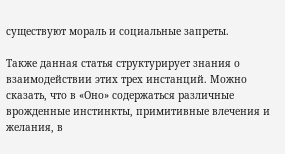существуют мораль и социальные запреты.

Также данная статья структурирует знания о взаимодействии этих трех инстанций. Можно сказать, что в «Оно» содержаться различные врожденные инстинкты, примитивные влечения и желания, в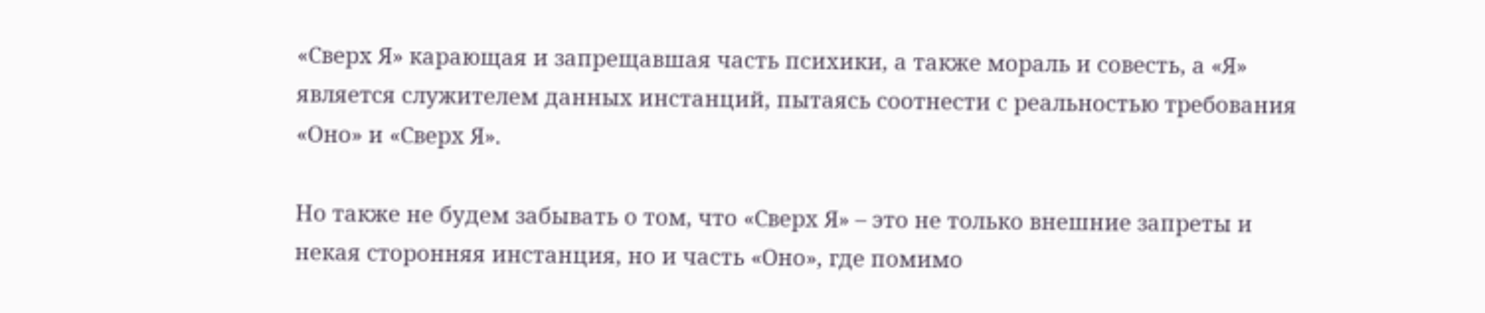«Сверх Я» карающая и запрещавшая часть психики, а также мораль и совесть, а «Я» является служителем данных инстанций, пытаясь соотнести с реальностью требования «Оно» и «Сверх Я».

Но также не будем забывать о том, что «Сверх Я» – это не только внешние запреты и некая сторонняя инстанция, но и часть «Оно», где помимо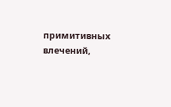примитивных влечений,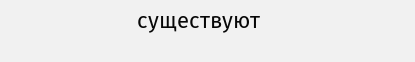существуют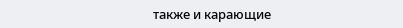также и карающие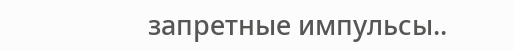запретные импульсы..